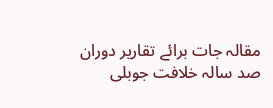مقالہ جات برائے تقاریر دوران صد سالہ خلافت جوبلی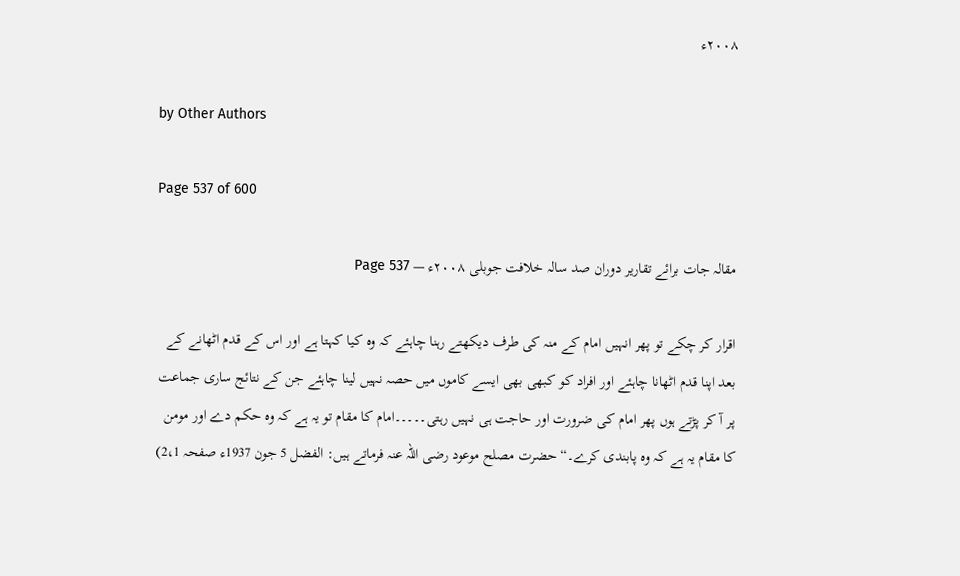۲۰۰۸ء

by Other Authors

Page 537 of 600

مقالہ جات برائے تقاریر دوران صد سالہ خلافت جوبلی ۲۰۰۸ء — Page 537

اقرار کر چکے تو پھر انہیں امام کے منہ کی طرف دیکھتے رہنا چاہئے کہ وہ کیا کہتا ہے اور اس کے قدم اٹھانے کے بعد اپنا قدم اٹھانا چاہئے اور افراد کو کبھی بھی ایسے کاموں میں حصہ نہیں لینا چاہئے جن کے نتائج ساری جماعت پر آ کر پڑتے ہوں پھر امام کی ضرورت اور حاجت ہی نہیں رہتی۔۔۔۔۔امام کا مقام تو یہ ہے کہ وہ حکم دے اور مومن کا مقام یہ ہے کہ وہ پابندی کرے۔“ حضرت مصلح موعود رضی اللہ عنہ فرماتے ہیں: الفضل 5 جون 1937ء صفحہ 2،1)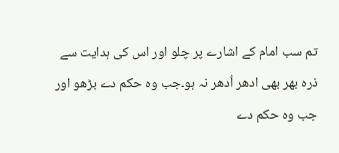تم سب امام کے اشارے پر چلو اور اس کی ہدایت سے ذرہ بھر بھی ادھر اُدھر نہ ہو۔جب وہ حکم دے بڑھو اور جب وہ حکم دے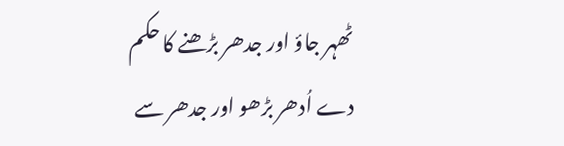ٹھہر جاؤ اور جدھر بڑھنے کا حکم دے اُدھر بڑھو اور جدھر سے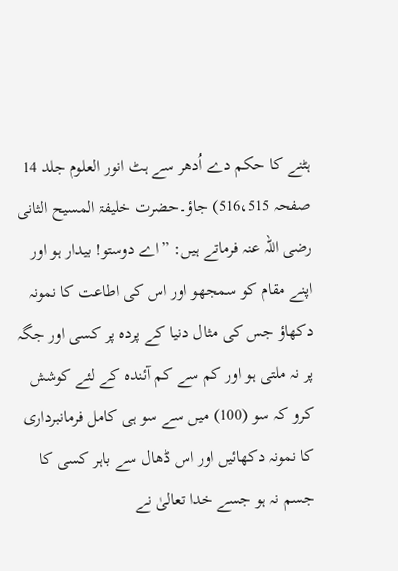ہٹنے کا حکم دے اُدھر سے ہٹ انور العلوم جلد 14 صفحہ 516،515) جاؤ۔حضرت خلیفۃ المسیح الثانی رضی اللہ عنہ فرماتے ہیں: ”اے دوستو! بیدار ہو اور اپنے مقام کو سمجھو اور اس کی اطاعت کا نمونہ دکھاؤ جس کی مثال دنیا کے پردہ پر کسی اور جگہ پر نہ ملتی ہو اور کم سے کم آئندہ کے لئے کوشش کرو کہ سو (100) میں سے سو ہی کامل فرمانبرداری کا نمونہ دکھائیں اور اس ڈھال سے باہر کسی کا جسم نہ ہو جسے خدا تعالیٰ نے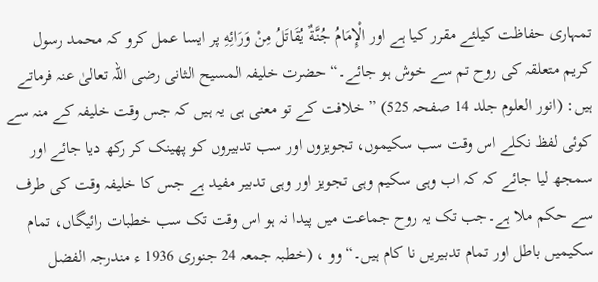تمہاری حفاظت کیلئے مقرر کیا ہے اور الْإِمَامُ جُنَّةٌ يُقَاتَلُ مِنْ وَرَائِهِ پر ایسا عمل کرو کہ محمد رسول کریم متعلقہ کی روح تم سے خوش ہو جائے۔“ حضرت خلیفہ المسیح الثانی رضی اللہ تعالیٰ عنہ فرماتے ہیں: (انور العلوم جلد 14 صفحہ 525) ” خلافت کے تو معنی ہی یہ ہیں کہ جس وقت خلیفہ کے منہ سے کوئی لفظ نکلے اس وقت سب سکیموں، تجویزوں اور سب تدبیروں کو پھینک کر رکھ دیا جائے اور سمجھ لیا جائے کہ کہ اب وہی سکیم وہی تجویز اور وہی تدبیر مفید ہے جس کا خلیفہ وقت کی طرف سے حکم ملا ہے۔جب تک یہ روح جماعت میں پیدا نہ ہو اس وقت تک سب خطبات رائیگاں، تمام سکیمیں باطل اور تمام تدبیریں نا کام ہیں۔“ وو ، (خطبہ جمعہ 24 جنوری 1936 ء مندرجہ الفضل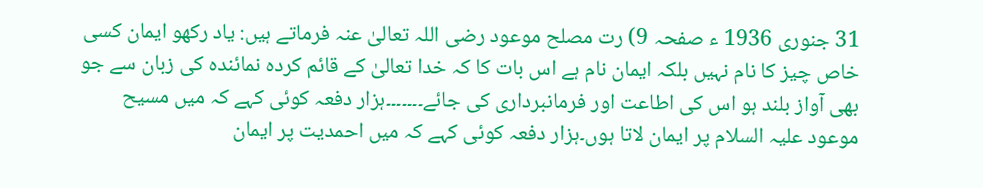31 جنوری 1936 ء صفحہ 9) رت مصلح موعود رضی اللہ تعالیٰ عنہ فرماتے ہیں: یاد رکھو ایمان کسی خاص چیز کا نام نہیں بلکہ ایمان نام ہے اس بات کا کہ خدا تعالیٰ کے قائم کردہ نمائندہ کی زبان سے جو بھی آواز بلند ہو اس کی اطاعت اور فرمانبرداری کی جائے۔۔۔۔۔۔۔ہزار دفعہ کوئی کہے کہ میں مسیح موعود علیہ السلام پر ایمان لاتا ہوں۔ہزار دفعہ کوئی کہے کہ میں احمدیت پر ایمان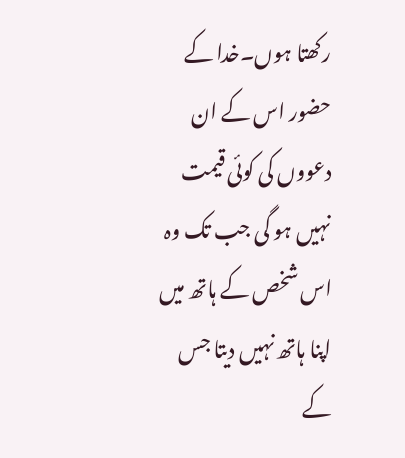رکھتا ہوں۔خدا کے حضور اس کے ان دعووں کی کوئی قیمت نہیں ہو گی جب تک وہ اس شخص کے ہاتھ میں اپنا ہاتھ نہیں دیتا جس کے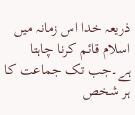ذریعہ خدا اس زمانہ میں اسلام قائم کرنا چاہتا ہے۔جب تک جماعت کا ہر شخص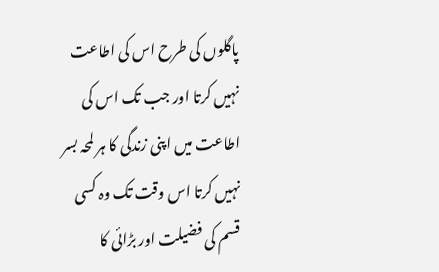پاگلوں کی طرح اس کی اطاعت نہیں کرتا اور جب تک اس کی اطاعت میں اپنی زندگی کا ہر لمحہ بسر نہیں کرتا اس وقت تک وہ کسی قسم کی فضیلت اور بڑائی کا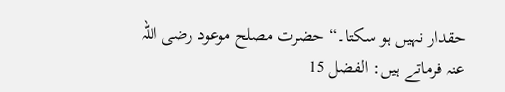حقدار نہیں ہو سکتا۔“ حضرت مصلح موعود رضی اللہ عنہ فرماتے ہیں: الفضل 15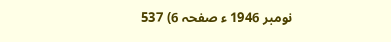نومبر 1946 ء صفحہ 6) 537